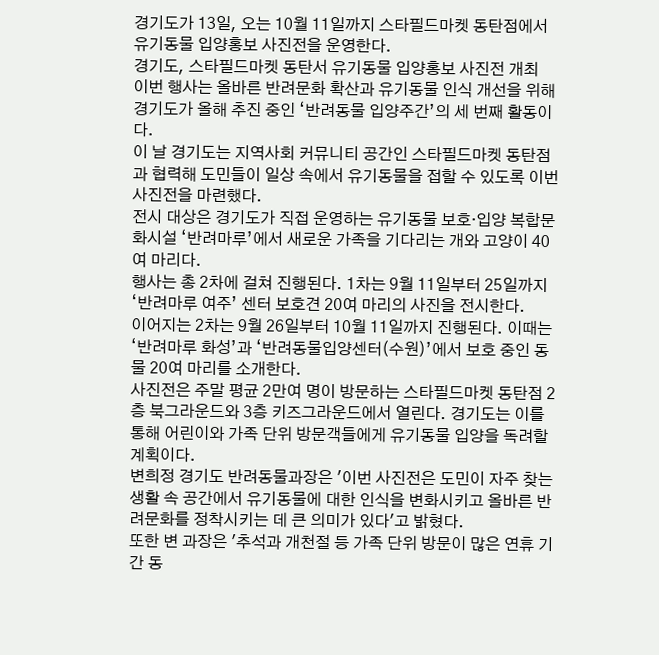경기도가 13일, 오는 10월 11일까지 스타필드마켓 동탄점에서 유기동물 입양홍보 사진전을 운영한다.
경기도, 스타필드마켓 동탄서 유기동물 입양홍보 사진전 개최
이번 행사는 올바른 반려문화 확산과 유기동물 인식 개선을 위해 경기도가 올해 추진 중인 ‘반려동물 입양주간’의 세 번째 활동이다.
이 날 경기도는 지역사회 커뮤니티 공간인 스타필드마켓 동탄점과 협력해 도민들이 일상 속에서 유기동물을 접할 수 있도록 이번 사진전을 마련했다.
전시 대상은 경기도가 직접 운영하는 유기동물 보호·입양 복합문화시설 ‘반려마루’에서 새로운 가족을 기다리는 개와 고양이 40여 마리다.
행사는 총 2차에 걸쳐 진행된다. 1차는 9월 11일부터 25일까지 ‘반려마루 여주’ 센터 보호견 20여 마리의 사진을 전시한다.
이어지는 2차는 9월 26일부터 10월 11일까지 진행된다. 이때는 ‘반려마루 화성’과 ‘반려동물입양센터(수원)’에서 보호 중인 동물 20여 마리를 소개한다.
사진전은 주말 평균 2만여 명이 방문하는 스타필드마켓 동탄점 2층 북그라운드와 3층 키즈그라운드에서 열린다. 경기도는 이를 통해 어린이와 가족 단위 방문객들에게 유기동물 입양을 독려할 계획이다.
변희정 경기도 반려동물과장은 '이번 사진전은 도민이 자주 찾는 생활 속 공간에서 유기동물에 대한 인식을 변화시키고 올바른 반려문화를 정착시키는 데 큰 의미가 있다'고 밝혔다.
또한 변 과장은 '추석과 개천절 등 가족 단위 방문이 많은 연휴 기간 동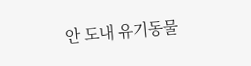안 도내 유기동물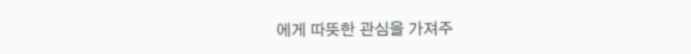에게 따뜻한 관심을 가져주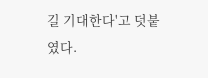길 기대한다'고 덧붙였다.